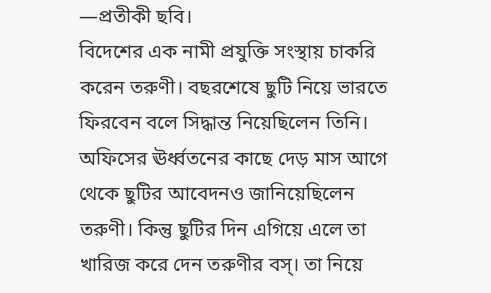—প্রতীকী ছবি।
বিদেশের এক নামী প্রযুক্তি সংস্থায় চাকরি করেন তরুণী। বছরশেষে ছুটি নিয়ে ভারতে ফিরবেন বলে সিদ্ধান্ত নিয়েছিলেন তিনি। অফিসের ঊর্ধ্বতনের কাছে দেড় মাস আগে থেকে ছুটির আবেদনও জানিয়েছিলেন তরুণী। কিন্তু ছুটির দিন এগিয়ে এলে তা খারিজ করে দেন তরুণীর বস্। তা নিয়ে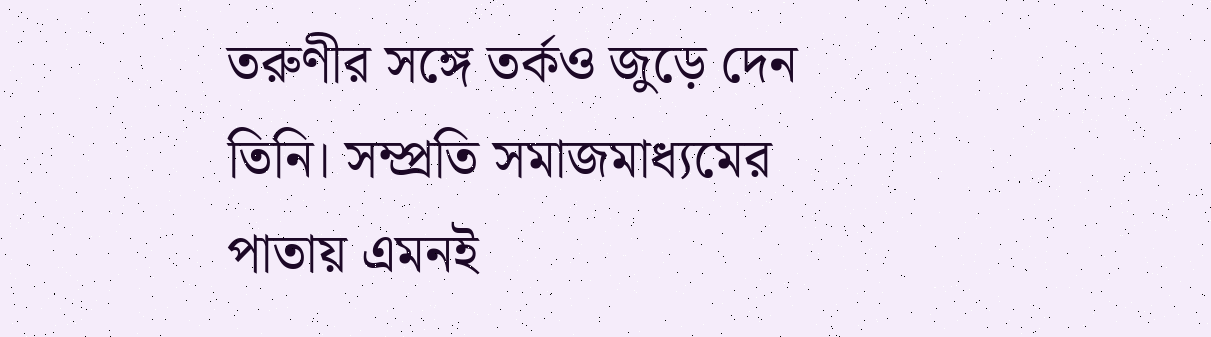তরুণীর সঙ্গে তর্কও জুড়ে দেন তিনি। সম্প্রতি সমাজমাধ্যমের পাতায় এমনই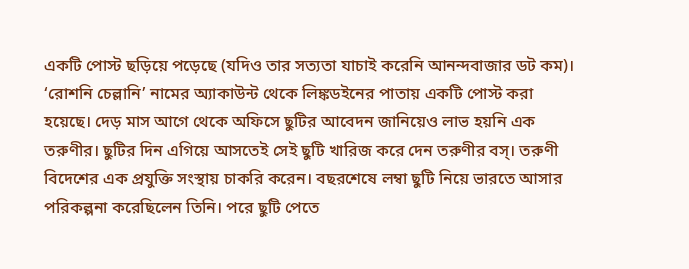একটি পোস্ট ছড়িয়ে পড়েছে (যদিও তার সত্যতা যাচাই করেনি আনন্দবাজার ডট কম)।
‘রোশনি চেল্লানি’ নামের অ্যাকাউন্ট থেকে লিঙ্কডইনের পাতায় একটি পোস্ট করা হয়েছে। দেড় মাস আগে থেকে অফিসে ছুটির আবেদন জানিয়েও লাভ হয়নি এক তরুণীর। ছুটির দিন এগিয়ে আসতেই সেই ছুটি খারিজ করে দেন তরুণীর বস্। তরুণী বিদেশের এক প্রযুক্তি সংস্থায় চাকরি করেন। বছরশেষে লম্বা ছুটি নিয়ে ভারতে আসার পরিকল্পনা করেছিলেন তিনি। পরে ছুটি পেতে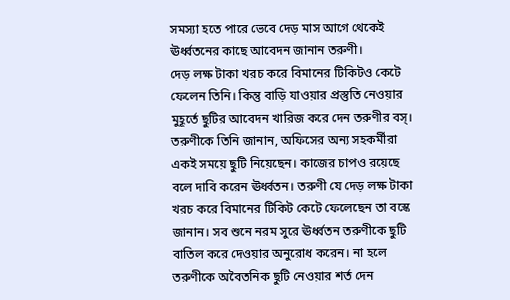সমস্যা হতে পারে ভেবে দেড় মাস আগে থেকেই ঊর্ধ্বতনের কাছে আবেদন জানান তরুণী।
দেড় লক্ষ টাকা খরচ করে বিমানের টিকিটও কেটে ফেলেন তিনি। কিন্তু বাড়ি যাওয়ার প্রস্তুতি নেওয়ার মুহূর্তে ছুটির আবেদন খারিজ করে দেন তরুণীর বস্। তরুণীকে তিনি জানান, অফিসের অন্য সহকর্মীরা একই সময়ে ছুটি নিয়েছেন। কাজের চাপও রয়েছে বলে দাবি করেন ঊর্ধ্বতন। তরুণী যে দেড় লক্ষ টাকা খরচ করে বিমানের টিকিট কেটে ফেলেছেন তা বস্কে জানান। সব শুনে নরম সুরে ঊর্ধ্বতন তরুণীকে ছুটি বাতিল করে দেওয়ার অনুরোধ করেন। না হলে তরুণীকে অবৈতনিক ছুটি নেওয়ার শর্ত দেন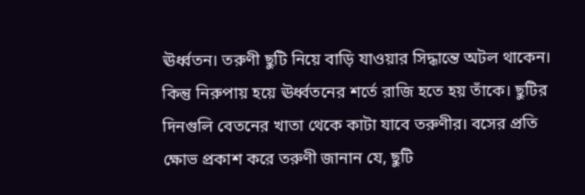ঊর্ধ্বতন। তরুণী ছুটি নিয়ে বাড়ি যাওয়ার সিদ্ধান্তে অটল থাকেন।
কিন্তু নিরুপায় হয়ে ঊর্ধ্বতনের শর্তে রাজি হতে হয় তাঁকে। ছুটির দিনগুলি বেতনের খাতা থেকে কাটা যাবে তরুণীর। বসের প্রতি ক্ষোভ প্রকাশ করে তরুণী জানান যে, ছুটি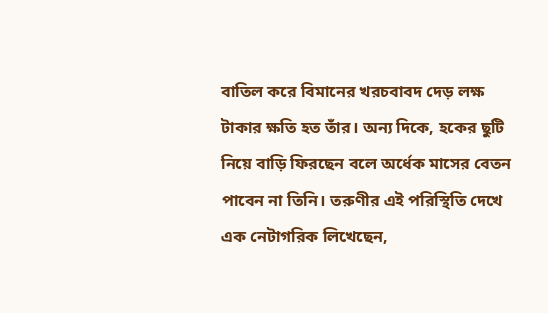বাতিল করে বিমানের খরচবাবদ দেড় লক্ষ টাকার ক্ষতি হত তাঁর। অন্য দিকে, হকের ছুটি নিয়ে বাড়ি ফিরছেন বলে অর্ধেক মাসের বেতন পাবেন না তিনি। তরুণীর এই পরিস্থিতি দেখে এক নেটাগরিক লিখেছেন,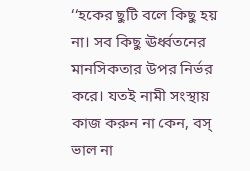‘‘হকের ছুটি বলে কিছু হয় না। সব কিছু ঊর্ধ্বতনের মানসিকতার উপর নির্ভর করে। যতই নামী সংস্থায় কাজ করুন না কেন, বস্ ভাল না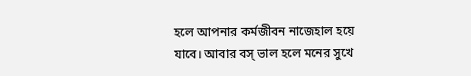হলে আপনার কর্মজীবন নাজেহাল হয়ে যাবে। আবার বস্ ভাল হলে মনের সুখে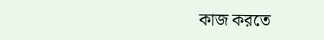কাজ করতে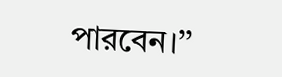পারবেন।’’